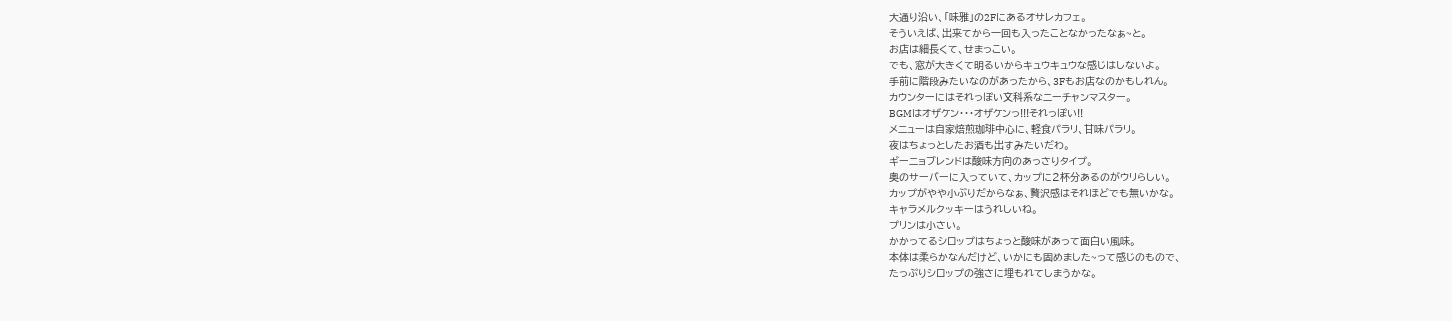大通り沿い、「味雅」の2Fにあるオサレカフェ。
そういえば、出来てから一回も入ったことなかったなぁ~と。
お店は細長くて、せまっこい。
でも、窓が大きくて明るいからキュウキュウな感じはしないよ。
手前に階段みたいなのがあったから、3Fもお店なのかもしれん。
カウンターにはそれっぽい文科系なニーチャンマスター。
BGMはオザケン・・・オザケンっ!!!それっぽい!!
メニューは自家焙煎珈琲中心に、軽食パラリ、甘味パラリ。
夜はちょっとしたお酒も出すみたいだわ。
ギーニョブレンドは酸味方向のあっさりタイプ。
奥のサーバーに入っていて、カップに2杯分あるのがウリらしい。
カップがやや小ぶりだからなぁ、贅沢感はそれほどでも無いかな。
キャラメルクッキーはうれしいね。
プリンは小さい。
かかってるシロップはちょっと酸味があって面白い風味。
本体は柔らかなんだけど、いかにも固めました~って感じのもので、
たっぷりシロップの強さに埋もれてしまうかな。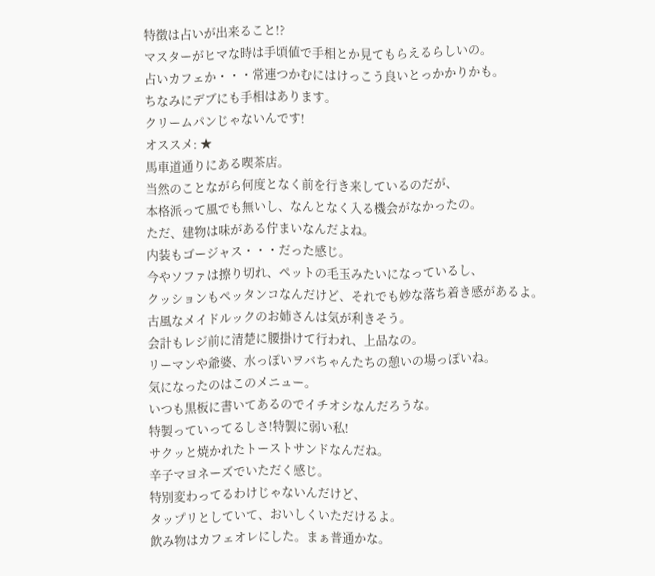特徴は占いが出来ること!?
マスターがヒマな時は手頃値で手相とか見てもらえるらしいの。
占いカフェか・・・常連つかむにはけっこう良いとっかかりかも。
ちなみにデブにも手相はあります。
クリームパンじゃないんです!
オススメ: ★
馬車道通りにある喫茶店。
当然のことながら何度となく前を行き来しているのだが、
本格派って風でも無いし、なんとなく入る機会がなかったの。
ただ、建物は味がある佇まいなんだよね。
内装もゴージャス・・・だった感じ。
今やソファは擦り切れ、ペットの毛玉みたいになっているし、
クッションもペッタンコなんだけど、それでも妙な落ち着き感があるよ。
古風なメイドルックのお姉さんは気が利きそう。
会計もレジ前に清楚に腰掛けて行われ、上品なの。
リーマンや爺婆、水っぽいヲバちゃんたちの憩いの場っぽいね。
気になったのはこのメニュー。
いつも黒板に書いてあるのでイチオシなんだろうな。
特製っていってるしさ!特製に弱い私!
サクッと焼かれたトーストサンドなんだね。
辛子マヨネーズでいただく感じ。
特別変わってるわけじゃないんだけど、
タップリとしていて、おいしくいただけるよ。
飲み物はカフェオレにした。まぁ普通かな。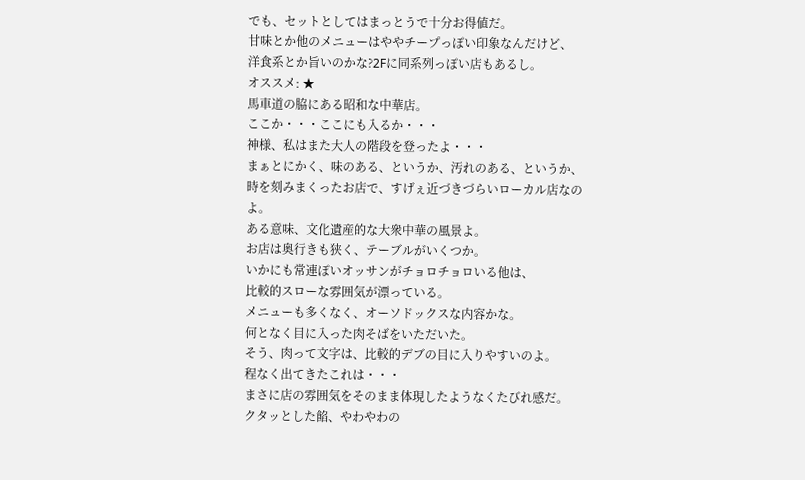でも、セットとしてはまっとうで十分お得値だ。
甘味とか他のメニューはややチープっぽい印象なんだけど、
洋食系とか旨いのかな?2Fに同系列っぽい店もあるし。
オススメ: ★
馬車道の脇にある昭和な中華店。
ここか・・・ここにも入るか・・・
神様、私はまた大人の階段を登ったよ・・・
まぁとにかく、味のある、というか、汚れのある、というか、
時を刻みまくったお店で、すげぇ近づきづらいローカル店なのよ。
ある意味、文化遺産的な大衆中華の風景よ。
お店は奥行きも狭く、テーブルがいくつか。
いかにも常連ぽいオッサンがチョロチョロいる他は、
比較的スローな雰囲気が漂っている。
メニューも多くなく、オーソドックスな内容かな。
何となく目に入った肉そばをいただいた。
そう、肉って文字は、比較的デブの目に入りやすいのよ。
程なく出てきたこれは・・・
まさに店の雰囲気をそのまま体現したようなくたびれ感だ。
クタッとした餡、やわやわの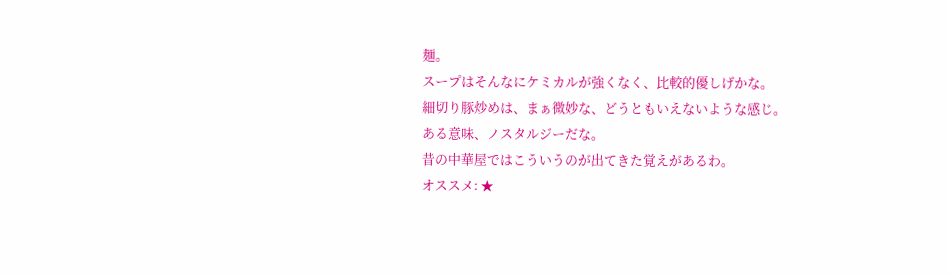麺。
スープはそんなにケミカルが強くなく、比較的優しげかな。
細切り豚炒めは、まぁ微妙な、どうともいえないような感じ。
ある意味、ノスタルジーだな。
昔の中華屋ではこういうのが出てきた覚えがあるわ。
オススメ: ★